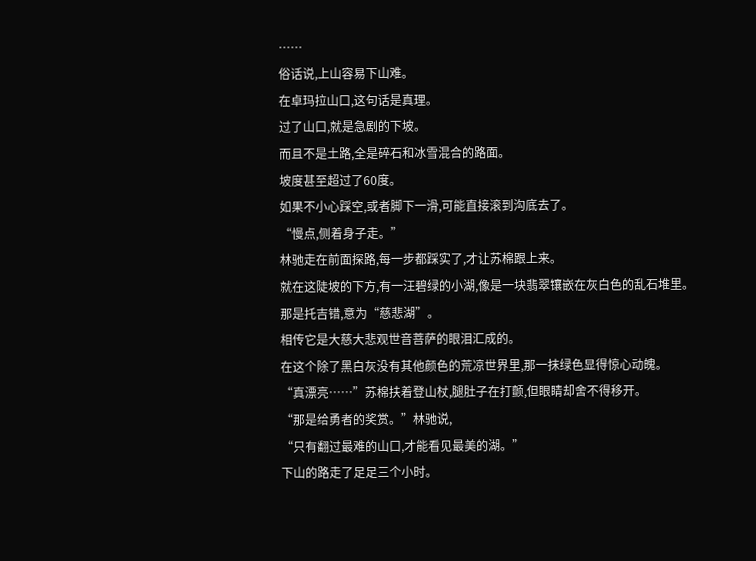……
俗话说,上山容易下山难。
在卓玛拉山口,这句话是真理。
过了山口,就是急剧的下坡。
而且不是土路,全是碎石和冰雪混合的路面。
坡度甚至超过了60度。
如果不小心踩空,或者脚下一滑,可能直接滚到沟底去了。
“慢点,侧着身子走。”
林驰走在前面探路,每一步都踩实了,才让苏棉跟上来。
就在这陡坡的下方,有一汪碧绿的小湖,像是一块翡翠镶嵌在灰白色的乱石堆里。
那是托吉错,意为“慈悲湖”。
相传它是大慈大悲观世音菩萨的眼泪汇成的。
在这个除了黑白灰没有其他颜色的荒凉世界里,那一抹绿色显得惊心动魄。
“真漂亮……”苏棉扶着登山杖,腿肚子在打颤,但眼睛却舍不得移开。
“那是给勇者的奖赏。”林驰说,
“只有翻过最难的山口,才能看见最美的湖。”
下山的路走了足足三个小时。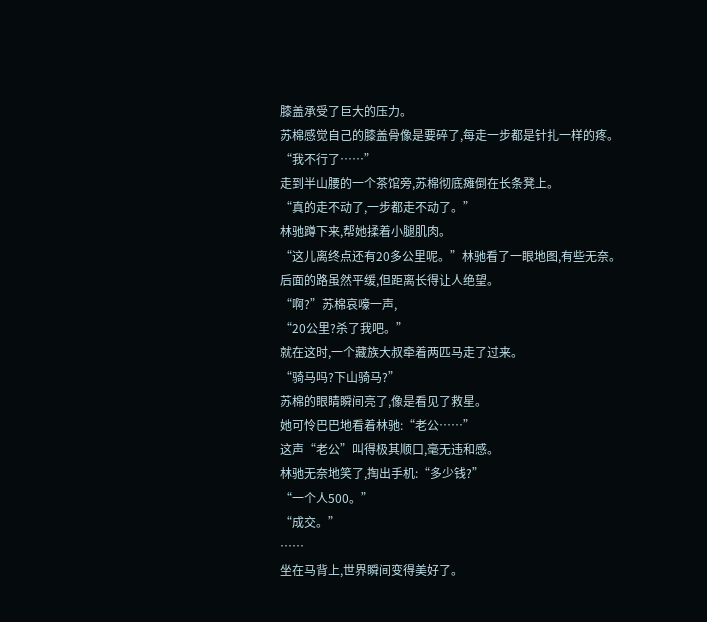膝盖承受了巨大的压力。
苏棉感觉自己的膝盖骨像是要碎了,每走一步都是针扎一样的疼。
“我不行了……”
走到半山腰的一个茶馆旁,苏棉彻底瘫倒在长条凳上。
“真的走不动了,一步都走不动了。”
林驰蹲下来,帮她揉着小腿肌肉。
“这儿离终点还有20多公里呢。”林驰看了一眼地图,有些无奈。
后面的路虽然平缓,但距离长得让人绝望。
“啊?”苏棉哀嚎一声,
“20公里?杀了我吧。”
就在这时,一个藏族大叔牵着两匹马走了过来。
“骑马吗?下山骑马?”
苏棉的眼睛瞬间亮了,像是看见了救星。
她可怜巴巴地看着林驰:“老公……”
这声“老公”叫得极其顺口,毫无违和感。
林驰无奈地笑了,掏出手机:“多少钱?”
“一个人500。”
“成交。”
……
坐在马背上,世界瞬间变得美好了。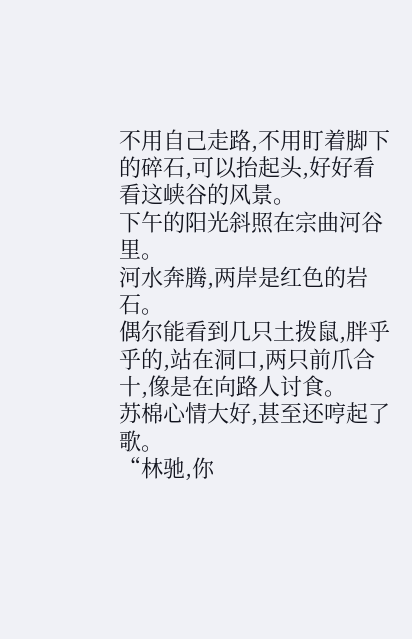不用自己走路,不用盯着脚下的碎石,可以抬起头,好好看看这峡谷的风景。
下午的阳光斜照在宗曲河谷里。
河水奔腾,两岸是红色的岩石。
偶尔能看到几只土拨鼠,胖乎乎的,站在洞口,两只前爪合十,像是在向路人讨食。
苏棉心情大好,甚至还哼起了歌。
“林驰,你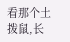看那个土拨鼠,长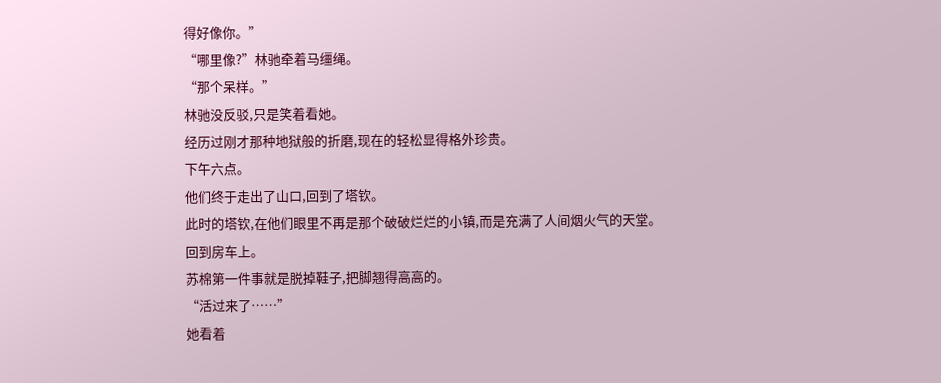得好像你。”
“哪里像?”林驰牵着马缰绳。
“那个呆样。”
林驰没反驳,只是笑着看她。
经历过刚才那种地狱般的折磨,现在的轻松显得格外珍贵。
下午六点。
他们终于走出了山口,回到了塔钦。
此时的塔钦,在他们眼里不再是那个破破烂烂的小镇,而是充满了人间烟火气的天堂。
回到房车上。
苏棉第一件事就是脱掉鞋子,把脚翘得高高的。
“活过来了……”
她看着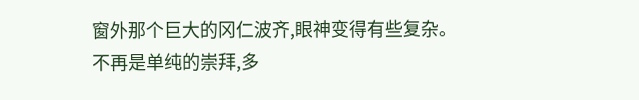窗外那个巨大的冈仁波齐,眼神变得有些复杂。
不再是单纯的崇拜,多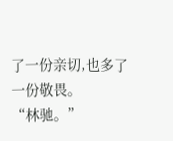了一份亲切,也多了一份敬畏。
“林驰。”